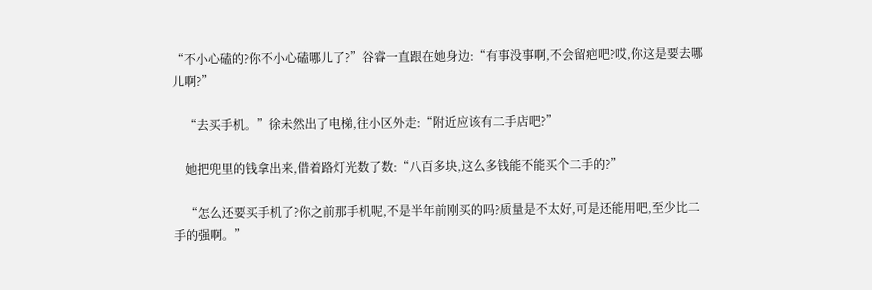“不小心磕的?你不小心磕哪儿了?”谷睿一直跟在她身边:“有事没事啊,不会留疤吧?哎,你这是要去哪儿啊?”

    “去买手机。”徐未然出了电梯,往小区外走:“附近应该有二手店吧?”

    她把兜里的钱拿出来,借着路灯光数了数:“八百多块,这么多钱能不能买个二手的?”

    “怎么还要买手机了?你之前那手机呢,不是半年前刚买的吗?质量是不太好,可是还能用吧,至少比二手的强啊。”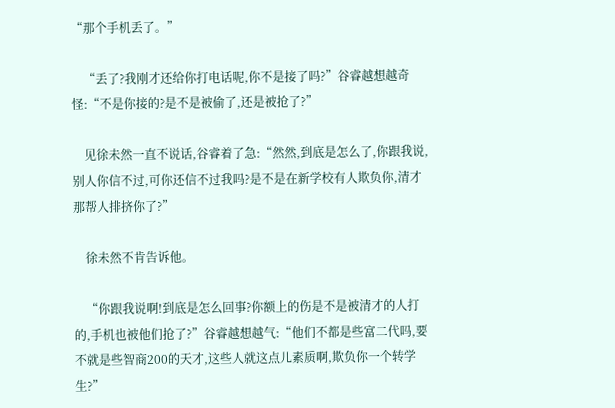“那个手机丢了。”

    “丢了?我刚才还给你打电话呢,你不是接了吗?”谷睿越想越奇怪:“不是你接的?是不是被偷了,还是被抢了?”

    见徐未然一直不说话,谷睿着了急:“然然,到底是怎么了,你跟我说,别人你信不过,可你还信不过我吗?是不是在新学校有人欺负你,清才那帮人排挤你了?”

    徐未然不肯告诉他。

    “你跟我说啊!到底是怎么回事?你额上的伤是不是被清才的人打的,手机也被他们抢了?”谷睿越想越气:“他们不都是些富二代吗,要不就是些智商200的天才,这些人就这点儿素质啊,欺负你一个转学生?”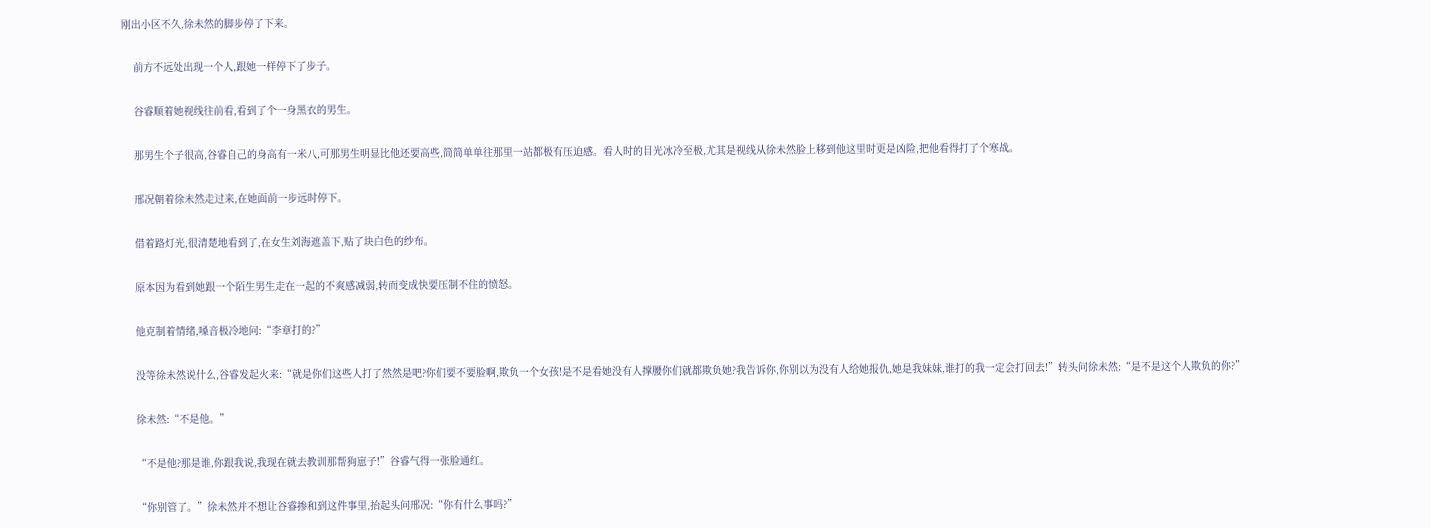刚出小区不久,徐未然的脚步停了下来。

    前方不远处出现一个人,跟她一样停下了步子。

    谷睿顺着她视线往前看,看到了个一身黑衣的男生。

    那男生个子很高,谷睿自己的身高有一米八,可那男生明显比他还要高些,简简单单往那里一站都极有压迫感。看人时的目光冰冷至极,尤其是视线从徐未然脸上移到他这里时更是凶险,把他看得打了个寒战。

    邢况朝着徐未然走过来,在她面前一步远时停下。

    借着路灯光,很清楚地看到了,在女生刘海遮盖下,贴了块白色的纱布。

    原本因为看到她跟一个陌生男生走在一起的不爽感减弱,转而变成快要压制不住的愤怒。

    他克制着情绪,嗓音极冷地问:“李章打的?”

    没等徐未然说什么,谷睿发起火来:“就是你们这些人打了然然是吧?你们要不要脸啊,欺负一个女孩!是不是看她没有人撑腰你们就都欺负她?我告诉你,你别以为没有人给她报仇,她是我妹妹,谁打的我一定会打回去!”转头问徐未然:“是不是这个人欺负的你?”

    徐未然:“不是他。”

    “不是他?那是谁,你跟我说,我现在就去教训那帮狗崽子!”谷睿气得一张脸通红。

    “你别管了。”徐未然并不想让谷睿掺和到这件事里,抬起头问邢况:“你有什么事吗?”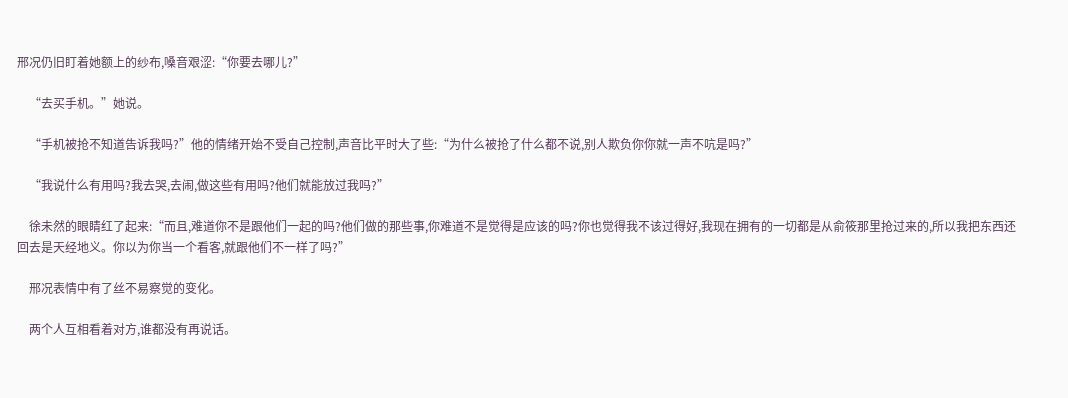邢况仍旧盯着她额上的纱布,嗓音艰涩:“你要去哪儿?”

    “去买手机。”她说。

    “手机被抢不知道告诉我吗?”他的情绪开始不受自己控制,声音比平时大了些:“为什么被抢了什么都不说,别人欺负你你就一声不吭是吗?”

    “我说什么有用吗?我去哭,去闹,做这些有用吗?他们就能放过我吗?”

    徐未然的眼睛红了起来:“而且,难道你不是跟他们一起的吗?他们做的那些事,你难道不是觉得是应该的吗?你也觉得我不该过得好,我现在拥有的一切都是从俞筱那里抢过来的,所以我把东西还回去是天经地义。你以为你当一个看客,就跟他们不一样了吗?”

    邢况表情中有了丝不易察觉的变化。

    两个人互相看着对方,谁都没有再说话。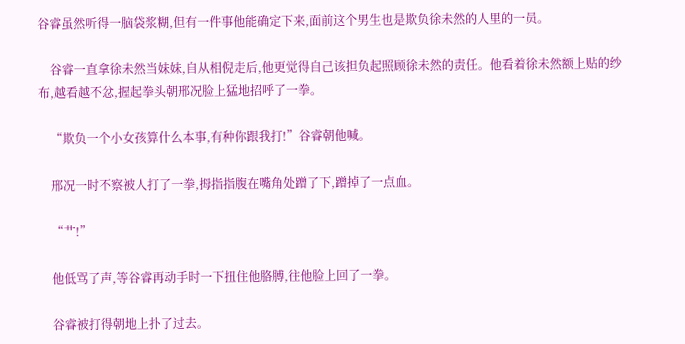谷睿虽然听得一脑袋浆糊,但有一件事他能确定下来,面前这个男生也是欺负徐未然的人里的一员。

    谷睿一直拿徐未然当妹妹,自从相倪走后,他更觉得自己该担负起照顾徐未然的责任。他看着徐未然额上贴的纱布,越看越不忿,握起拳头朝邢况脸上猛地招呼了一拳。

    “欺负一个小女孩算什么本事,有种你跟我打!”谷睿朝他喊。

    邢况一时不察被人打了一拳,拇指指腹在嘴角处蹭了下,蹭掉了一点血。

    “艹!”

    他低骂了声,等谷睿再动手时一下扭住他胳膊,往他脸上回了一拳。

    谷睿被打得朝地上扑了过去。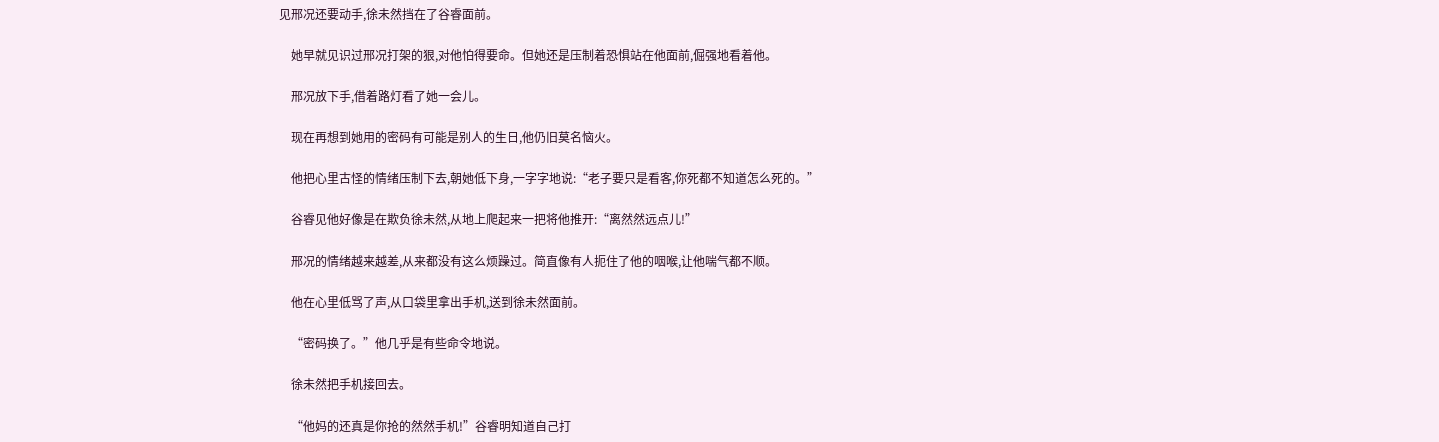见邢况还要动手,徐未然挡在了谷睿面前。

    她早就见识过邢况打架的狠,对他怕得要命。但她还是压制着恐惧站在他面前,倔强地看着他。

    邢况放下手,借着路灯看了她一会儿。

    现在再想到她用的密码有可能是别人的生日,他仍旧莫名恼火。

    他把心里古怪的情绪压制下去,朝她低下身,一字字地说:“老子要只是看客,你死都不知道怎么死的。”

    谷睿见他好像是在欺负徐未然,从地上爬起来一把将他推开:“离然然远点儿!”

    邢况的情绪越来越差,从来都没有这么烦躁过。简直像有人扼住了他的咽喉,让他喘气都不顺。

    他在心里低骂了声,从口袋里拿出手机,送到徐未然面前。

    “密码换了。”他几乎是有些命令地说。

    徐未然把手机接回去。

    “他妈的还真是你抢的然然手机!”谷睿明知道自己打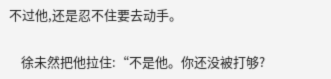不过他,还是忍不住要去动手。

    徐未然把他拉住:“不是他。你还没被打够?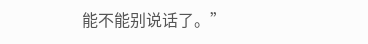能不能别说话了。”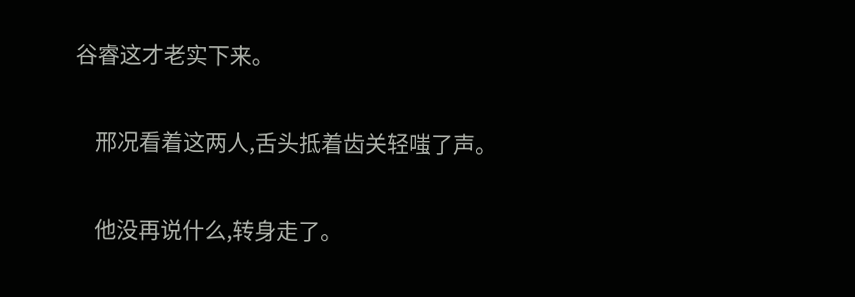谷睿这才老实下来。

    邢况看着这两人,舌头抵着齿关轻嗤了声。

    他没再说什么,转身走了。